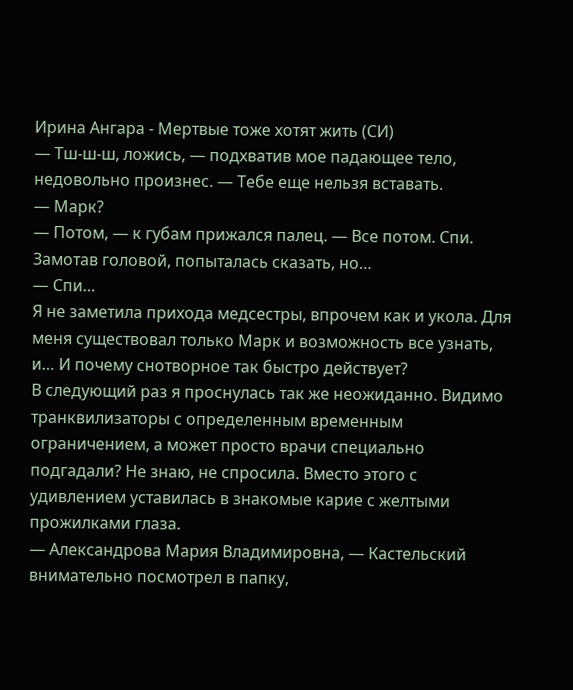Ирина Ангара - Мертвые тоже хотят жить (СИ)
— Тш-ш-ш, ложись, — подхватив мое падающее тело, недовольно произнес. — Тебе еще нельзя вставать.
— Марк?
— Потом, — к губам прижался палец. — Все потом. Спи.
Замотав головой, попыталась сказать, но…
— Спи…
Я не заметила прихода медсестры, впрочем как и укола. Для меня существовал только Марк и возможность все узнать, и… И почему снотворное так быстро действует?
В следующий раз я проснулась так же неожиданно. Видимо транквилизаторы с определенным временным ограничением, а может просто врачи специально подгадали? Не знаю, не спросила. Вместо этого с удивлением уставилась в знакомые карие с желтыми прожилками глаза.
— Александрова Мария Владимировна, — Кастельский внимательно посмотрел в папку,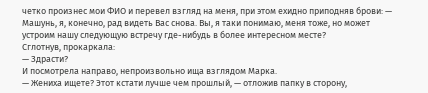четко произнес мои ФИО и перевел взгляд на меня, при этом ехидно приподняв брови: — Машунь, я, конечно, рад видеть Вас снова. Вы, я таки понимаю, меня тоже, но может устроим нашу следующую встречу где-нибудь в более интересном месте?
Сглотнув, прокаркала:
— Здрасти?
И посмотрела направо, непроизвольно ища взглядом Марка.
— Жениха ищете? Этот кстати лучше чем прошлый, — отложив папку в сторону,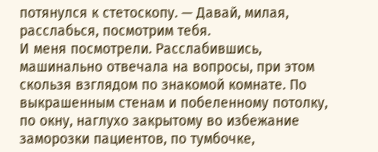потянулся к стетоскопу. — Давай, милая, расслабься, посмотрим тебя.
И меня посмотрели. Расслабившись, машинально отвечала на вопросы, при этом скользя взглядом по знакомой комнате. По выкрашенным стенам и побеленному потолку, по окну, наглухо закрытому во избежание заморозки пациентов, по тумбочке,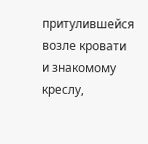притулившейся возле кровати и знакомому креслу,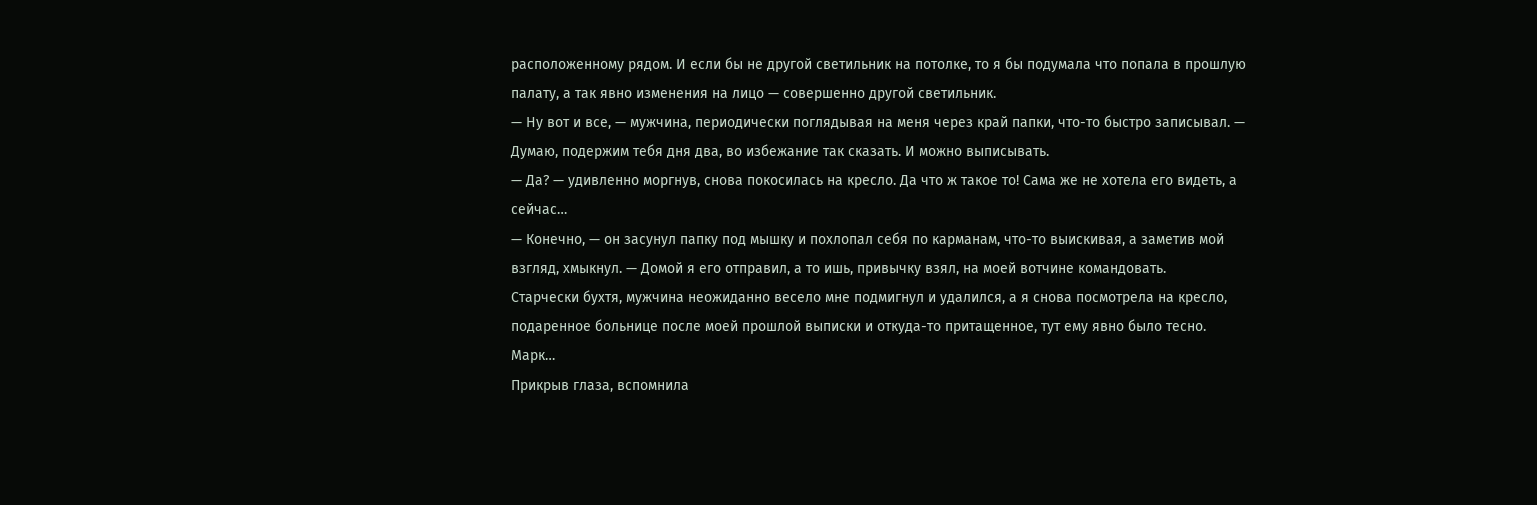расположенному рядом. И если бы не другой светильник на потолке, то я бы подумала что попала в прошлую палату, а так явно изменения на лицо — совершенно другой светильник.
— Ну вот и все, — мужчина, периодически поглядывая на меня через край папки, что-то быстро записывал. — Думаю, подержим тебя дня два, во избежание так сказать. И можно выписывать.
— Да? — удивленно моргнув, снова покосилась на кресло. Да что ж такое то! Сама же не хотела его видеть, а сейчас…
— Конечно, — он засунул папку под мышку и похлопал себя по карманам, что-то выискивая, а заметив мой взгляд, хмыкнул. — Домой я его отправил, а то ишь, привычку взял, на моей вотчине командовать.
Старчески бухтя, мужчина неожиданно весело мне подмигнул и удалился, а я снова посмотрела на кресло, подаренное больнице после моей прошлой выписки и откуда-то притащенное, тут ему явно было тесно.
Марк…
Прикрыв глаза, вспомнила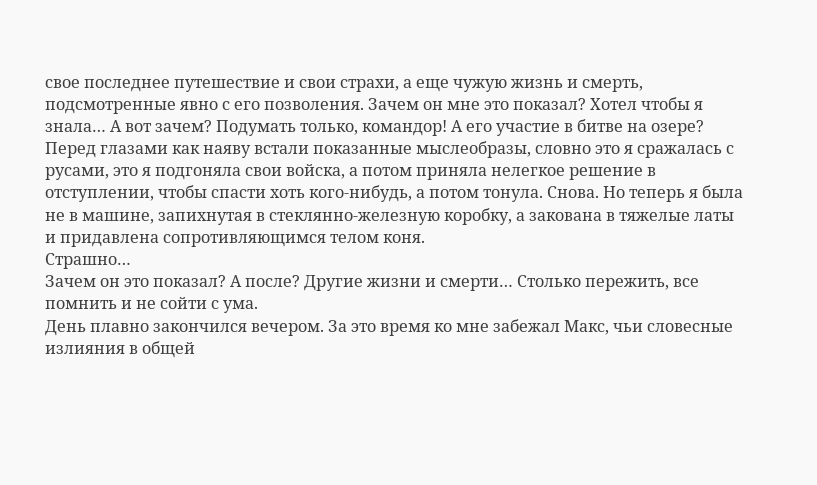свое последнее путешествие и свои страхи, а еще чужую жизнь и смерть, подсмотренные явно с его позволения. Зачем он мне это показал? Хотел чтобы я знала… А вот зачем? Подумать только, командор! А его участие в битве на озере?
Перед глазами как наяву встали показанные мыслеобразы, словно это я сражалась с русами, это я подгоняла свои войска, а потом приняла нелегкое решение в отступлении, чтобы спасти хоть кого-нибудь, а потом тонула. Снова. Но теперь я была не в машине, запихнутая в стеклянно-железную коробку, а закована в тяжелые латы и придавлена сопротивляющимся телом коня.
Страшно…
Зачем он это показал? А после? Другие жизни и смерти… Столько пережить, все помнить и не сойти с ума.
День плавно закончился вечером. За это время ко мне забежал Макс, чьи словесные излияния в общей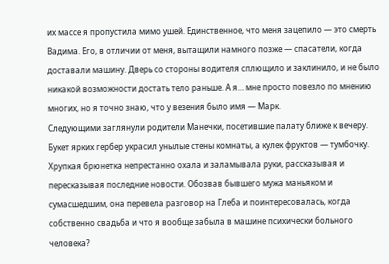их массе я пропустила мимо ушей. Единственное, что меня зацепило — это смерть Вадима. Его, в отличии от меня, вытащили намного позже — спасатели, когда доставали машину. Дверь со стороны водителя сплющило и заклинило, и не было никакой возможности достать тело раньше. А я… мне просто повезло по мнению многих, но я точно знаю, что у везения было имя — Марк.
Следующими заглянули родители Манечки, посетившие палату ближе к вечеру. Букет ярких гербер украсил унылые стены комнаты, а кулек фруктов — тумбочку. Хрупкая брюнетка непрестанно охала и заламывала руки, рассказывая и пересказывая последние новости. Обозвав бывшего мужа маньяком и сумасшедшим, она перевела разговор на Глеба и поинтересовалась, когда собственно свадьба и что я вообще забыла в машине психически больного человека?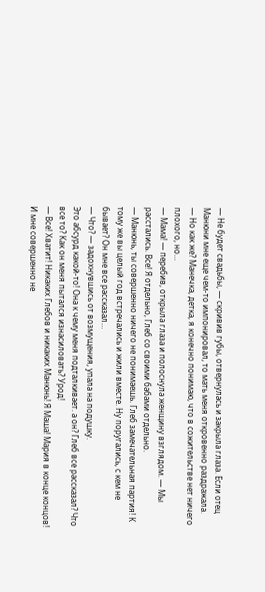— Не будет свадьбы, — скривив губы, отвернулась и закрыла глаза. Если отец Манюни мне еще чем-то импонировал, то мать меня откровенно раздражала.
— Но как же? Манечка, детка, я конечно понимаю, что в сожительстве нет ничего плохого, но…
— Мама! — перебив, открыла глаза и полоснула женщину взглядом. — Мы расстались. Все! Я отдельно, Глеб со своими бабами отдельно.
— Манюнь, ты совершенно ничего не понимаешь. Глеб замечательная партия! К тому же вы целый год встречались и жили вместе. Ну поругались, с кем не бывает? Он мне все рассказал…
— Что? — задохнувшись от возмущения, упала на подушку.
Это абсурд какой-то! Она к чему меня подталкивает. а он? Глеб все рассказал? Что все то? Как он меня пытался изнасиловать? Урод!
— Все! Хватит! Никаких Глебов и никаких Манюнь! Я Маша! Мария в конце концов! И мне совершенно не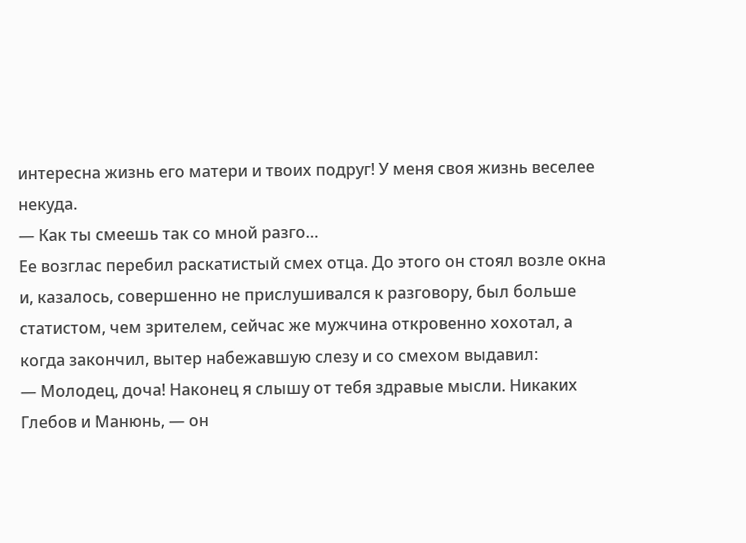интересна жизнь его матери и твоих подруг! У меня своя жизнь веселее некуда.
— Как ты смеешь так со мной разго…
Ее возглас перебил раскатистый смех отца. До этого он стоял возле окна и, казалось, совершенно не прислушивался к разговору, был больше статистом, чем зрителем, сейчас же мужчина откровенно хохотал, а когда закончил, вытер набежавшую слезу и со смехом выдавил:
— Молодец, доча! Наконец я слышу от тебя здравые мысли. Никаких Глебов и Манюнь, — он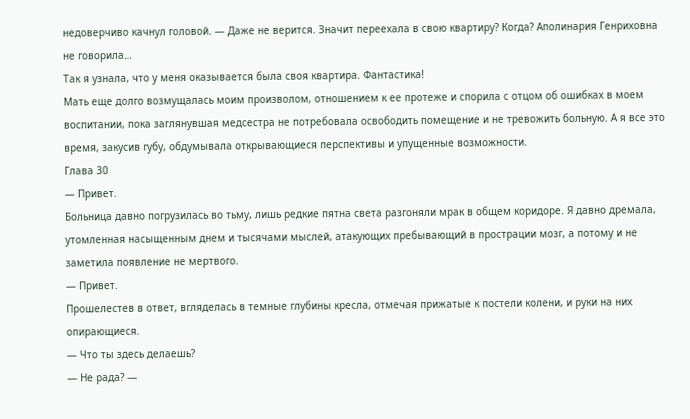недоверчиво качнул головой. — Даже не верится. Значит переехала в свою квартиру? Когда? Аполинария Генриховна не говорила…
Так я узнала, что у меня оказывается была своя квартира. Фантастика!
Мать еще долго возмущалась моим произволом, отношением к ее протеже и спорила с отцом об ошибках в моем воспитании, пока заглянувшая медсестра не потребовала освободить помещение и не тревожить больную. А я все это время, закусив губу, обдумывала открывающиеся перспективы и упущенные возможности.
Глава 30
— Привет.
Больница давно погрузилась во тьму, лишь редкие пятна света разгоняли мрак в общем коридоре. Я давно дремала, утомленная насыщенным днем и тысячами мыслей, атакующих пребывающий в прострации мозг, а потому и не заметила появление не мертвого.
— Привет.
Прошелестев в ответ, вгляделась в темные глубины кресла, отмечая прижатые к постели колени, и руки на них опирающиеся.
— Что ты здесь делаешь?
— Не рада? —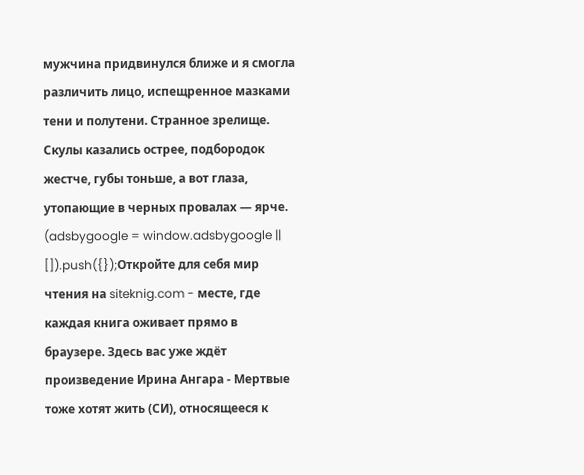мужчина придвинулся ближе и я смогла различить лицо, испещренное мазками тени и полутени. Странное зрелище. Скулы казались острее, подбородок жестче, губы тоньше, а вот глаза, утопающие в черных провалах — ярче.
(adsbygoogle = window.adsbygoogle || []).push({});Откройте для себя мир чтения на siteknig.com - месте, где каждая книга оживает прямо в браузере. Здесь вас уже ждёт произведение Ирина Ангара - Мертвые тоже хотят жить (СИ), относящееся к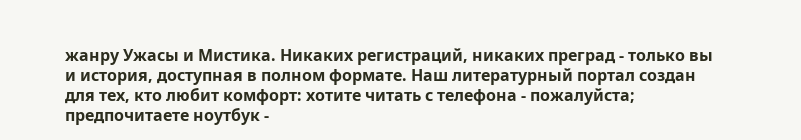жанру Ужасы и Мистика. Никаких регистраций, никаких преград - только вы и история, доступная в полном формате. Наш литературный портал создан для тех, кто любит комфорт: хотите читать с телефона - пожалуйста; предпочитаете ноутбук -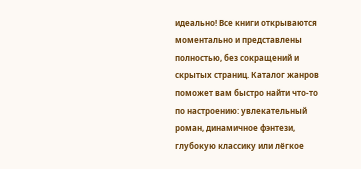идеально! Все книги открываются моментально и представлены полностью, без сокращений и скрытых страниц. Каталог жанров поможет вам быстро найти что-то по настроению: увлекательный роман, динамичное фэнтези, глубокую классику или лёгкое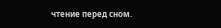чтение перед сном.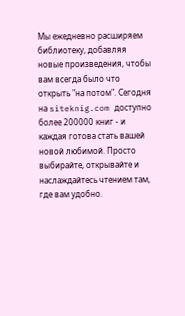Мы ежедневно расширяем библиотеку, добавляя новые произведения, чтобы вам всегда было что открыть "на потом". Сегодня на siteknig.com доступно более 200000 книг - и каждая готова стать вашей новой любимой. Просто выбирайте, открывайте и наслаждайтесь чтением там, где вам удобно.